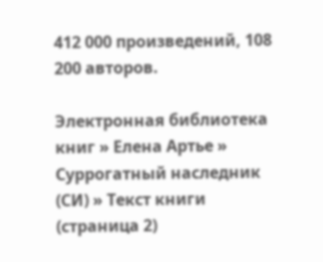412 000 произведений, 108 200 авторов.

Электронная библиотека книг » Елена Артье » Суррогатный наследник (СИ) » Текст книги (страница 2)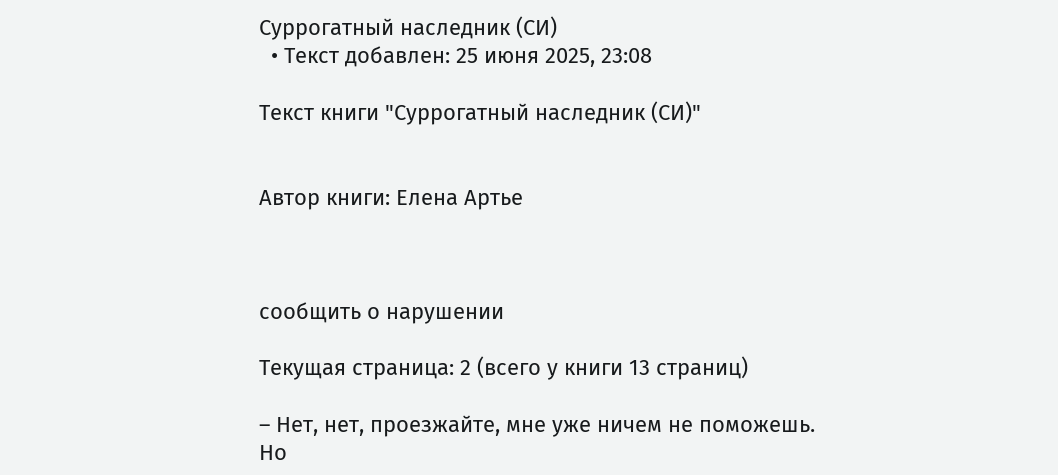Суррогатный наследник (СИ)
  • Текст добавлен: 25 июня 2025, 23:08

Текст книги "Суррогатный наследник (СИ)"


Автор книги: Елена Артье



сообщить о нарушении

Текущая страница: 2 (всего у книги 13 страниц)

– Нет, нет, проезжайте, мне уже ничем не поможешь. Но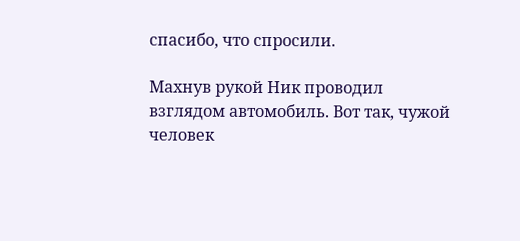спасибо, что спросили.

Махнув рукой Ник проводил взглядом автомобиль. Вот так, чужой человек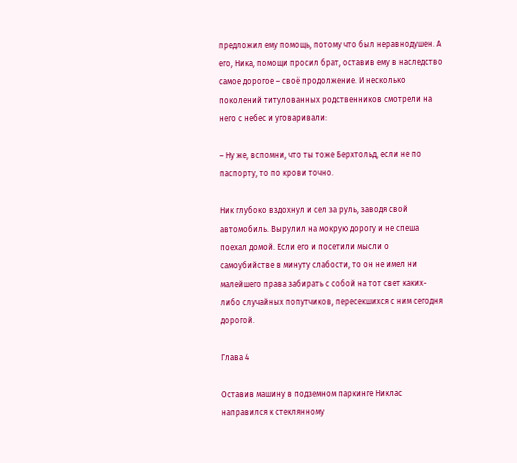предложил ему помощь, потому что был неравнодушен. А его, Ника, помощи просил брат, оставив ему в наследство самое дорогое – своё продолжение. И несколько поколений титулованных родственников смотрели на него с небес и уговаривали:

– Ну же, вспомни, что ты тоже Берхтольд, если не по паспорту, то по крови точно.

Ник глубоко вздохнул и сел за руль, заводя свой автомобиль. Вырулил на мокрую дорогу и не спеша поехал домой. Если его и посетили мысли о самоубийстве в минуту слабости, то он не имел ни малейшего права забирать с собой на тот свет каких-либо случайных попутчиков, пересекшихся с ним сегодня дорогой.

Глава 4

Оставив машину в подземном паркинге Никлас направился к стеклянному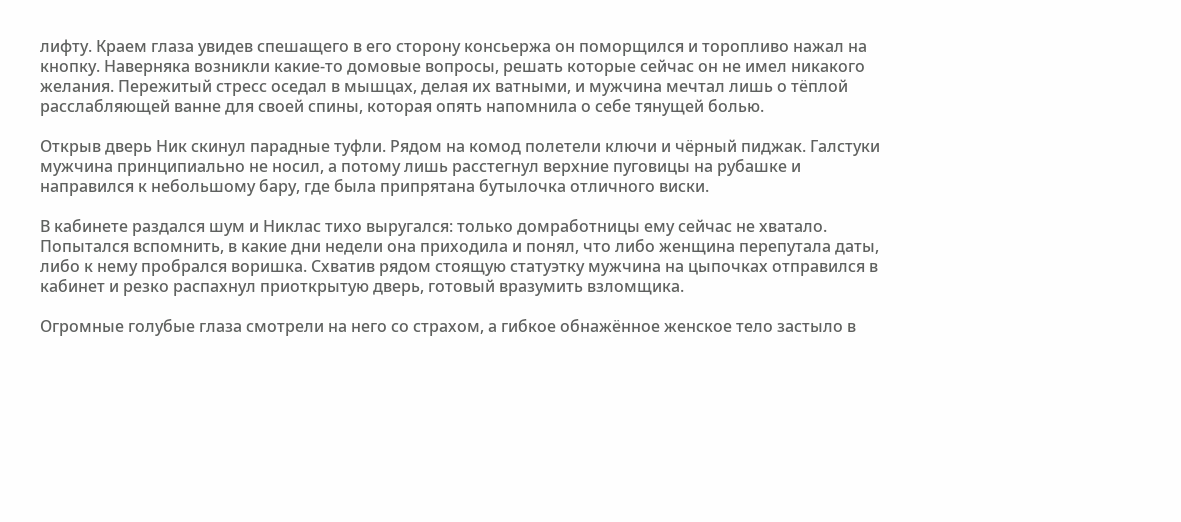лифту. Краем глаза увидев спешащего в его сторону консьержа он поморщился и торопливо нажал на кнопку. Наверняка возникли какие-то домовые вопросы, решать которые сейчас он не имел никакого желания. Пережитый стресс оседал в мышцах, делая их ватными, и мужчина мечтал лишь о тёплой расслабляющей ванне для своей спины, которая опять напомнила о себе тянущей болью.

Открыв дверь Ник скинул парадные туфли. Рядом на комод полетели ключи и чёрный пиджак. Галстуки мужчина принципиально не носил, а потому лишь расстегнул верхние пуговицы на рубашке и направился к небольшому бару, где была припрятана бутылочка отличного виски.

В кабинете раздался шум и Никлас тихо выругался: только домработницы ему сейчас не хватало. Попытался вспомнить, в какие дни недели она приходила и понял, что либо женщина перепутала даты, либо к нему пробрался воришка. Схватив рядом стоящую статуэтку мужчина на цыпочках отправился в кабинет и резко распахнул приоткрытую дверь, готовый вразумить взломщика.

Огромные голубые глаза смотрели на него со страхом, а гибкое обнажённое женское тело застыло в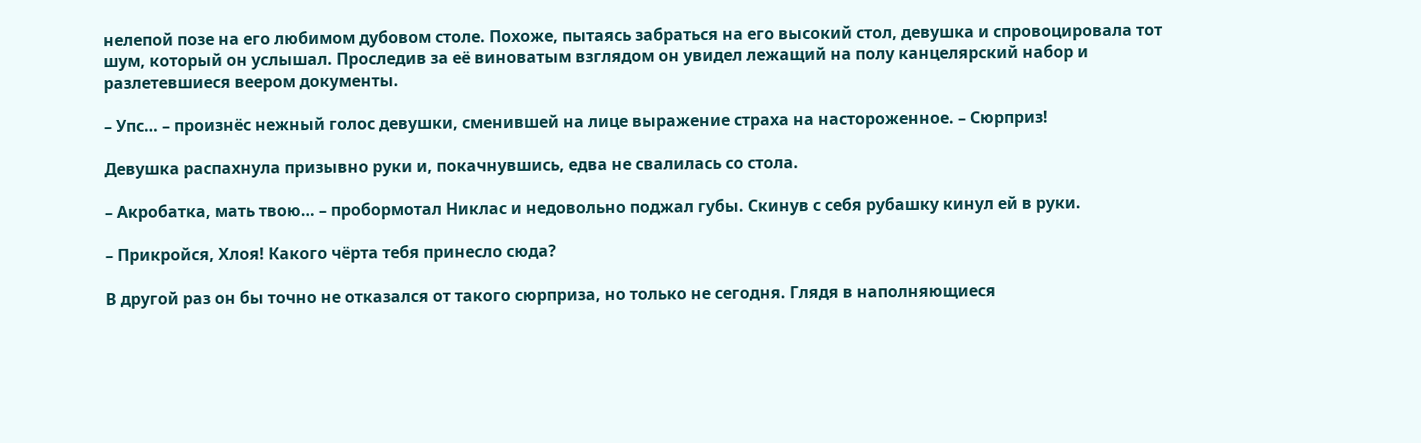нелепой позе на его любимом дубовом столе. Похоже, пытаясь забраться на его высокий стол, девушка и спровоцировала тот шум, который он услышал. Проследив за её виноватым взглядом он увидел лежащий на полу канцелярский набор и разлетевшиеся веером документы.

– Упс… – произнёс нежный голос девушки, сменившей на лице выражение страха на настороженное. – Сюрприз!

Девушка распахнула призывно руки и, покачнувшись, едва не свалилась со стола.

– Акробатка, мать твою… – пробормотал Никлас и недовольно поджал губы. Скинув с себя рубашку кинул ей в руки.

– Прикройся, Хлоя! Какого чёрта тебя принесло сюда?

В другой раз он бы точно не отказался от такого сюрприза, но только не сегодня. Глядя в наполняющиеся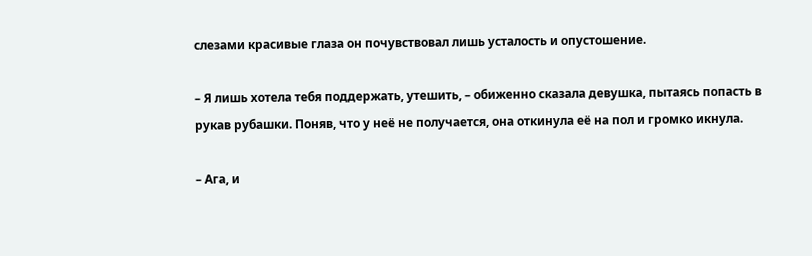слезами красивые глаза он почувствовал лишь усталость и опустошение.

– Я лишь хотела тебя поддержать, утешить, – обиженно сказала девушка, пытаясь попасть в рукав рубашки. Поняв, что у неё не получается, она откинула её на пол и громко икнула.

– Ага, и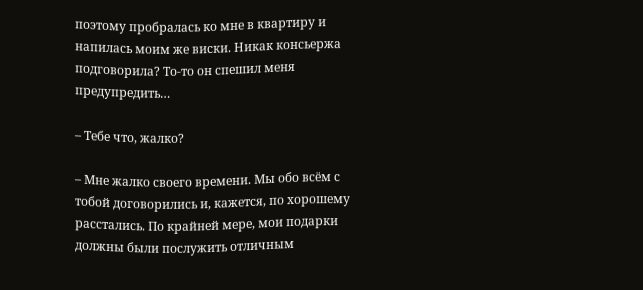поэтому пробралась ко мне в квартиру и напилась моим же виски. Никак консьержа подговорила? То-то он спешил меня предупредить…

– Тебе что, жалко?

– Мне жалко своего времени. Мы обо всём с тобой договорились и, кажется, по хорошему расстались. По крайней мере, мои подарки должны были послужить отличным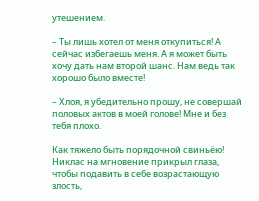утешением.

– Ты лишь хотел от меня откупиться! А сейчас избегаешь меня. А я может быть хочу дать нам второй шанс. Нам ведь так хорошо было вместе!

– Хлоя, я убедительно прошу, не совершай половых актов в моей голове! Мне и без тебя плохо.

Как тяжело быть порядочной свиньёю! Никлас на мгновение прикрыл глаза, чтобы подавить в себе возрастающую злость,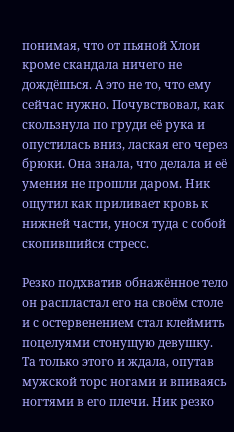понимая, что от пьяной Хлои кроме скандала ничего не дождёшься. А это не то, что ему сейчас нужно. Почувствовал, как скользнула по груди её рука и опустилась вниз, лаская его через брюки. Она знала, что делала и её умения не прошли даром. Ник ощутил как приливает кровь к нижней части, унося туда с собой скопившийся стресс.

Резко подхватив обнажённое тело он распластал его на своём столе и с остервенением стал клеймить поцелуями стонущую девушку. Та только этого и ждала, опутав мужской торс ногами и впиваясь ногтями в его плечи. Ник резко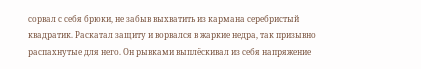сорвал с себя брюки, не забыв выхватить из кармана серебристый квадратик. Раскатал защиту и ворвался в жаркие недра, так призывно распахнутые для него. Он рывками выплёскивал из себя напряжение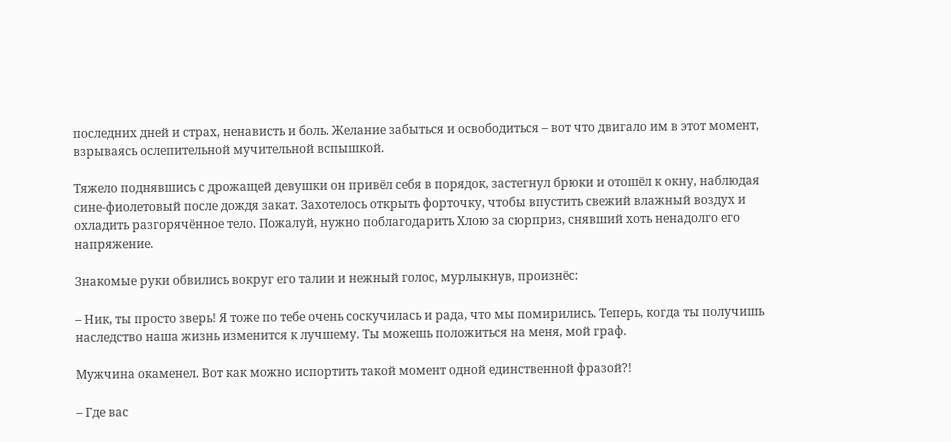последних дней и страх, ненависть и боль. Желание забыться и освободиться – вот что двигало им в этот момент, взрываясь ослепительной мучительной вспышкой.

Тяжело поднявшись с дрожащей девушки он привёл себя в порядок, застегнул брюки и отошёл к окну, наблюдая сине-фиолетовый после дождя закат. Захотелось открыть форточку, чтобы впустить свежий влажный воздух и охладить разгорячённое тело. Пожалуй, нужно поблагодарить Хлою за сюрприз, снявший хоть ненадолго его напряжение.

Знакомые руки обвились вокруг его талии и нежный голос, мурлыкнув, произнёс:

– Ник, ты просто зверь! Я тоже по тебе очень соскучилась и рада, что мы помирились. Теперь, когда ты получишь наследство наша жизнь изменится к лучшему. Ты можешь положиться на меня, мой граф.

Мужчина окаменел. Вот как можно испортить такой момент одной единственной фразой?!

– Где вас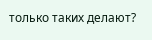только таких делают?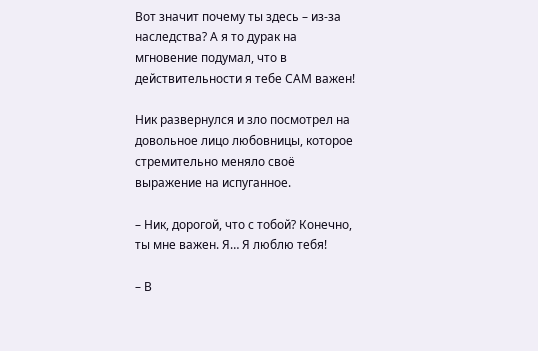Вот значит почему ты здесь – из-за наследства? А я то дурак на мгновение подумал, что в действительности я тебе САМ важен!

Ник развернулся и зло посмотрел на довольное лицо любовницы, которое стремительно меняло своё выражение на испуганное.

– Ник, дорогой, что с тобой? Конечно, ты мне важен. Я… Я люблю тебя!

– В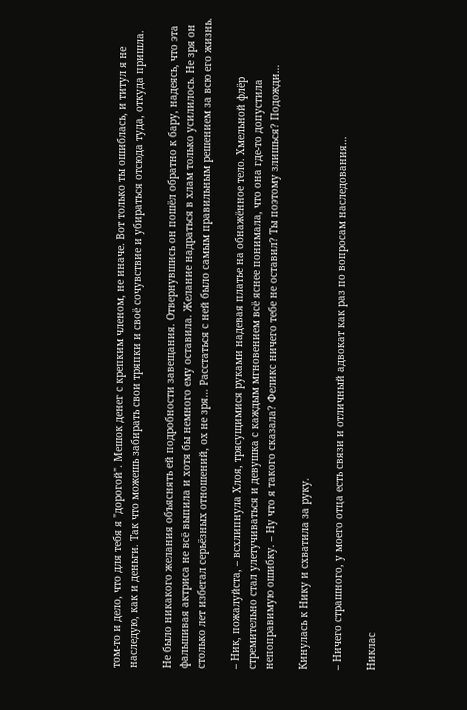том-то и дело, что для тебя я "дорогой". Мешок денег с крепким членом, не иначе. Вот только ты ошиблась, и титул я не наследую, как и деньги. Так что можешь забирать свои тряпки и своё сочувствие и убираться отсюда туда, откуда пришла.

Не было никакого желания объяснять ей подробности завещания. Отвернувшись он пошёл обратно к бару, надеясь, что эта фальшивая актриса не всё выпила и хотя бы немного ему оставила. Желание надраться в хлам только усилилось. Не зря он столько лет избегал серьёзных отношений, ох не зря… Расстаться с ней было самым правильным решением за всю его жизнь.

– Ник, пожалуйста, – всхлипнула Хлоя, трясущимися руками надевая платье на обнажённое тело. Хмельной флёр стремительно стал улетучиваться и девушка с каждым мгновением всё яснее понимала, что она где-то допустила непоправимую ошибку. – Ну что я такого сказала? Феликс ничего тебе не оставил? Ты поэтому злишься? Подожди…

Кинулась к Нику и схватила за руку.

– Ничего страшного, у моего отца есть связи и отличный адвокат как раз по вопросам наследования…

Никлас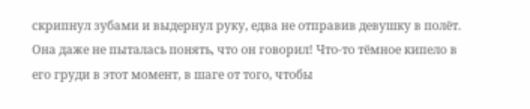скрипнул зубами и выдернул руку, едва не отправив девушку в полёт. Она даже не пыталась понять, что он говорил! Что-то тёмное кипело в его груди в этот момент, в шаге от того, чтобы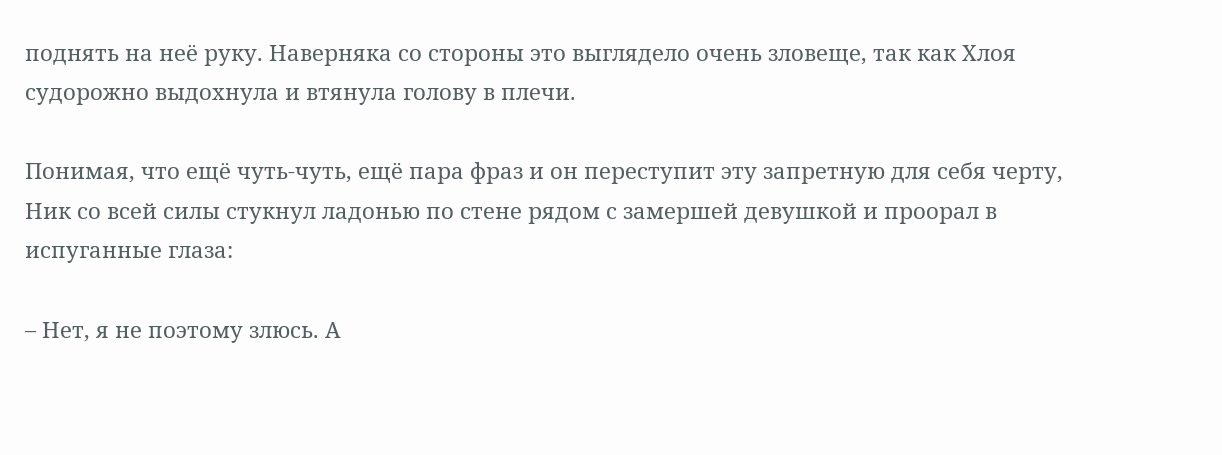поднять на неё руку. Наверняка со стороны это выглядело очень зловеще, так как Хлоя судорожно выдохнула и втянула голову в плечи.

Понимая, что ещё чуть-чуть, ещё пара фраз и он переступит эту запретную для себя черту, Ник со всей силы стукнул ладонью по стене рядом с замершей девушкой и проорал в испуганные глаза:

– Нет, я не поэтому злюсь. А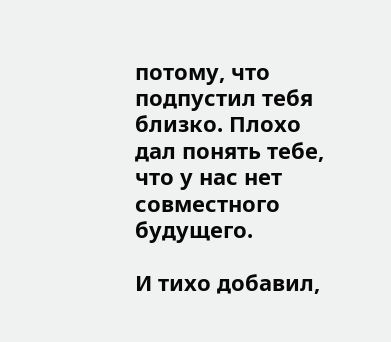потому, что подпустил тебя близко. Плохо дал понять тебе, что у нас нет совместного будущего.

И тихо добавил,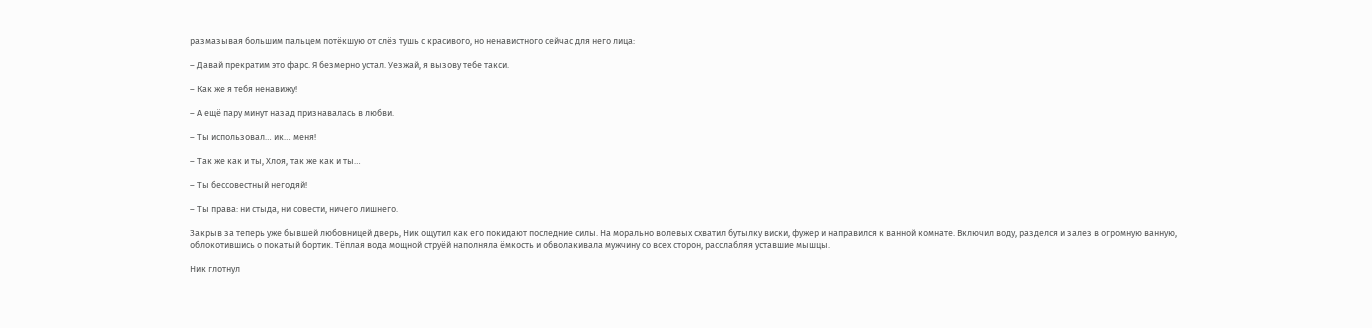размазывая большим пальцем потёкшую от слёз тушь с красивого, но ненавистного сейчас для него лица:

– Давай прекратим это фарс. Я безмерно устал. Уезжай, я вызову тебе такси.

– Как же я тебя ненавижу!

– А ещё пару минут назад признавалась в любви.

– Ты использовал… ик… меня!

– Так же как и ты, Хлоя, так же как и ты…

– Ты бессовестный негодяй!

– Ты права: ни стыда, ни совести, ничего лишнего.

Закрыв за теперь уже бывшей любовницей дверь, Ник ощутил как его покидают последние силы. На морально волевых схватил бутылку виски, фужер и направился к ванной комнате. Включил воду, разделся и залез в огромную ванную, облокотившись о покатый бортик. Тёплая вода мощной струёй наполняла ёмкость и обволакивала мужчину со всех сторон, расслабляя уставшие мышцы.

Ник глотнул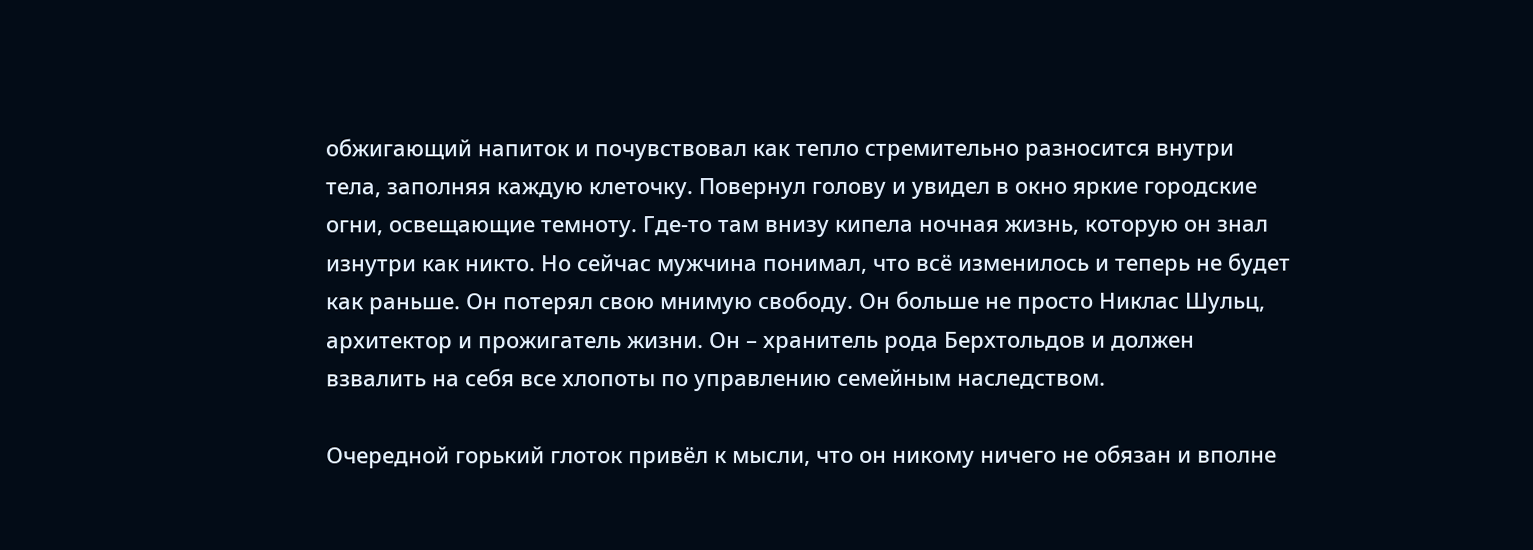обжигающий напиток и почувствовал как тепло стремительно разносится внутри тела, заполняя каждую клеточку. Повернул голову и увидел в окно яркие городские огни, освещающие темноту. Где-то там внизу кипела ночная жизнь, которую он знал изнутри как никто. Но сейчас мужчина понимал, что всё изменилось и теперь не будет как раньше. Он потерял свою мнимую свободу. Он больше не просто Никлас Шульц, архитектор и прожигатель жизни. Он – хранитель рода Берхтольдов и должен взвалить на себя все хлопоты по управлению семейным наследством.

Очередной горький глоток привёл к мысли, что он никому ничего не обязан и вполне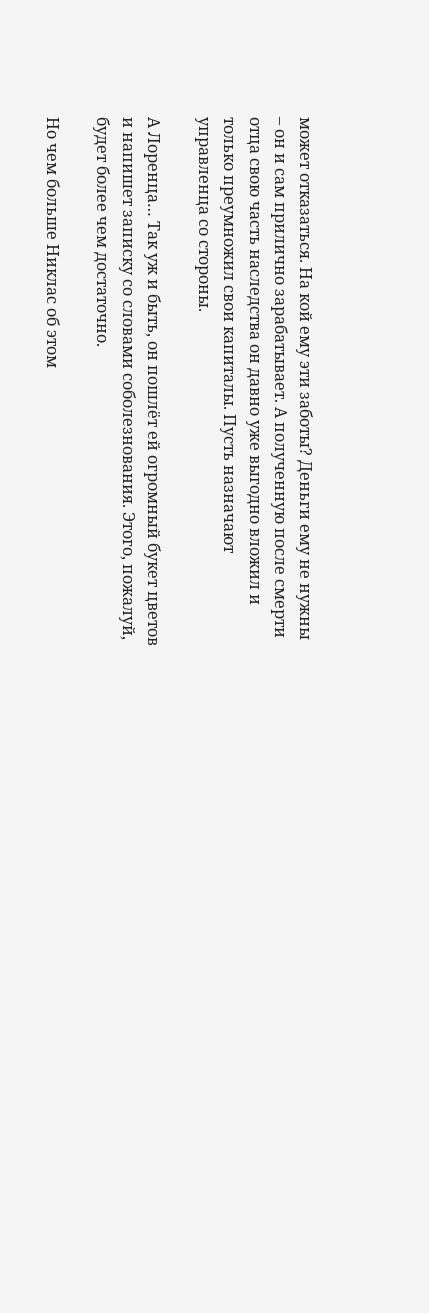может отказаться. На кой ему эти заботы? Деньги ему не нужны – он и сам прилично зарабатывает. А полученную после смерти отца свою часть наследства он давно уже выгодно вложил и только преумножил свои капиталы. Пусть назначают управленца со стороны.

А Лоренца… Так уж и быть, он пошлёт ей огромный букет цветов и напишет записку со словами соболезнования. Этого, пожалуй, будет более чем достаточно.

Но чем больше Никлас об этом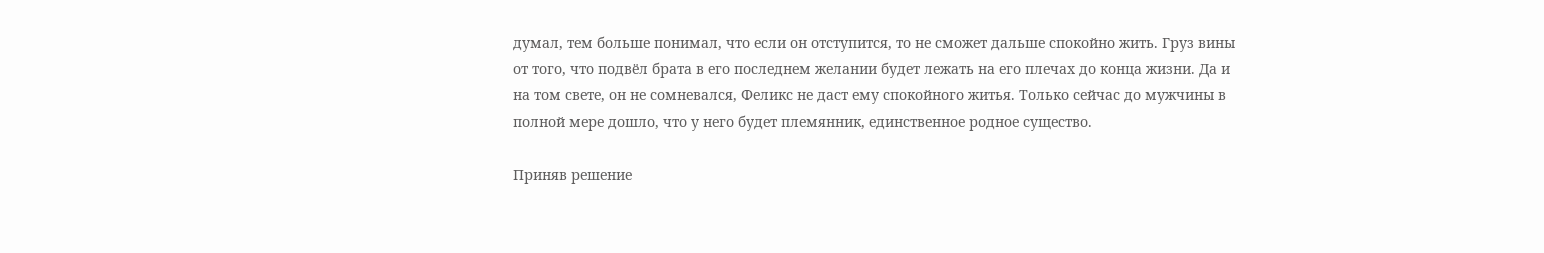думал, тем больше понимал, что если он отступится, то не сможет дальше спокойно жить. Груз вины от того, что подвёл брата в его последнем желании будет лежать на его плечах до конца жизни. Да и на том свете, он не сомневался, Феликс не даст ему спокойного житья. Только сейчас до мужчины в полной мере дошло, что у него будет племянник, единственное родное существо.

Приняв решение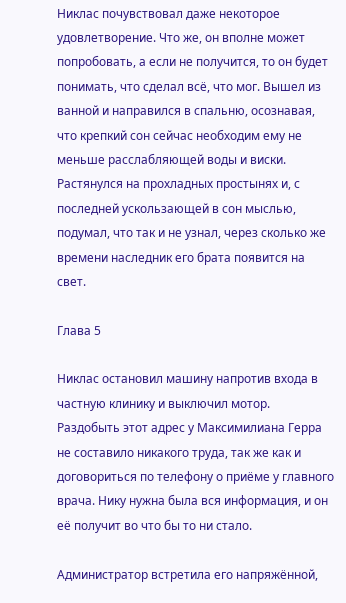Никлас почувствовал даже некоторое удовлетворение. Что же, он вполне может попробовать, а если не получится, то он будет понимать, что сделал всё, что мог. Вышел из ванной и направился в спальню, осознавая, что крепкий сон сейчас необходим ему не меньше расслабляющей воды и виски. Растянулся на прохладных простынях и, с последней ускользающей в сон мыслью, подумал, что так и не узнал, через сколько же времени наследник его брата появится на свет.

Глава 5

Никлас остановил машину напротив входа в частную клинику и выключил мотор. Раздобыть этот адрес у Максимилиана Герра не составило никакого труда, так же как и договориться по телефону о приёме у главного врача. Нику нужна была вся информация, и он её получит во что бы то ни стало.

Администратор встретила его напряжённой,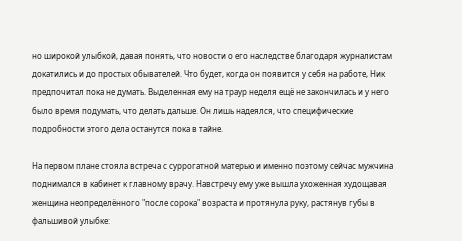но широкой улыбкой, давая понять, что новости о его наследстве благодаря журналистам докатились и до простых обывателей. Что будет, когда он появится у себя на работе, Ник предпочитал пока не думать. Выделенная ему на траур неделя ещё не закончилась и у него было время подумать, что делать дальше. Он лишь надеялся, что специфические подробности этого дела останутся пока в тайне.

На первом плане стояла встреча с суррогатной матерью и именно поэтому сейчас мужчина поднимался в кабинет к главному врачу. Навстречу ему уже вышла ухоженная худощавая женщина неопределённого "после сорока" возраста и протянула руку, растянув губы в фальшивой улыбке: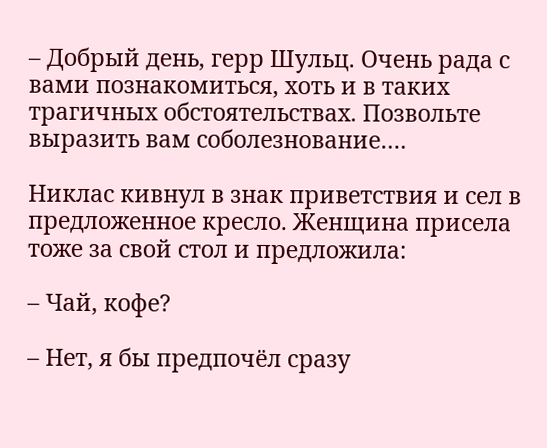– Добрый день, герр Шульц. Очень рада с вами познакомиться, хоть и в таких трагичных обстоятельствах. Позвольте выразить вам соболезнование….

Никлас кивнул в знак приветствия и сел в предложенное кресло. Женщина присела тоже за свой стол и предложила:

– Чай, кофе?

– Нет, я бы предпочёл сразу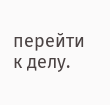перейти к делу.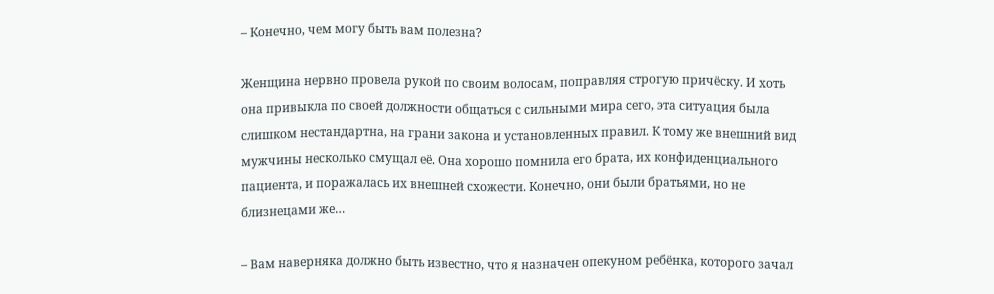– Конечно, чем могу быть вам полезна?

Женщина нервно провела рукой по своим волосам, поправляя строгую причёску. И хоть она привыкла по своей должности общаться с сильными мира сего, эта ситуация была слишком нестандартна, на грани закона и установленных правил. К тому же внешний вид мужчины несколько смущал её. Она хорошо помнила его брата, их конфиденциального пациента, и поражалась их внешней схожести. Конечно, они были братьями, но не близнецами же…

– Вам наверняка должно быть известно, что я назначен опекуном ребёнка, которого зачал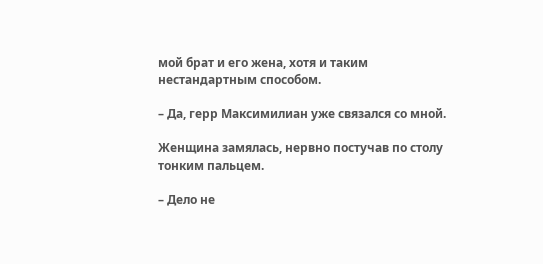мой брат и его жена, хотя и таким нестандартным способом.

– Да, герр Максимилиан уже связался со мной.

Женщина замялась, нервно постучав по столу тонким пальцем.

– Дело не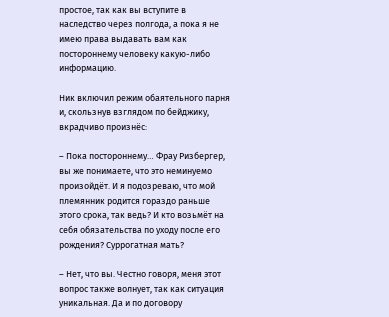простое, так как вы вступите в наследство через полгода, а пока я не имею права выдавать вам как постороннему человеку какую-либо информацию.

Ник включил режим обаятельного парня и, скользнув взглядом по бейджику, вкрадчиво произнёс:

– Пока постороннему… Фрау Ризбергер, вы же понимаете, что это неминуемо произойдёт. И я подозреваю, что мой племянник родится гораздо раньше этого срока, так ведь? И кто возьмёт на себя обязательства по уходу после его рождения? Суррогатная мать?

– Нет, что вы. Честно говоря, меня этот вопрос также волнует, так как ситуация уникальная. Да и по договору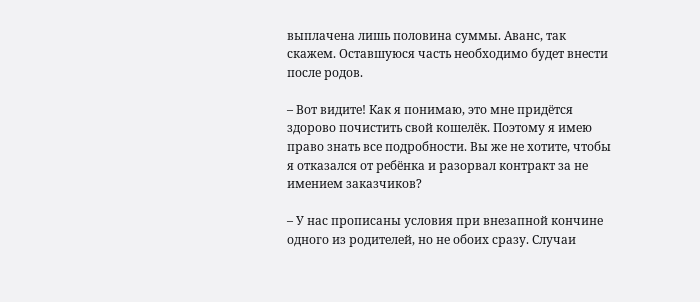выплачена лишь половина суммы. Аванс, так скажем. Оставшуюся часть необходимо будет внести после родов.

– Вот видите! Как я понимаю, это мне придётся здорово почистить свой кошелёк. Поэтому я имею право знать все подробности. Вы же не хотите, чтобы я отказался от ребёнка и разорвал контракт за не имением заказчиков?

– У нас прописаны условия при внезапной кончине одного из родителей, но не обоих сразу. Случаи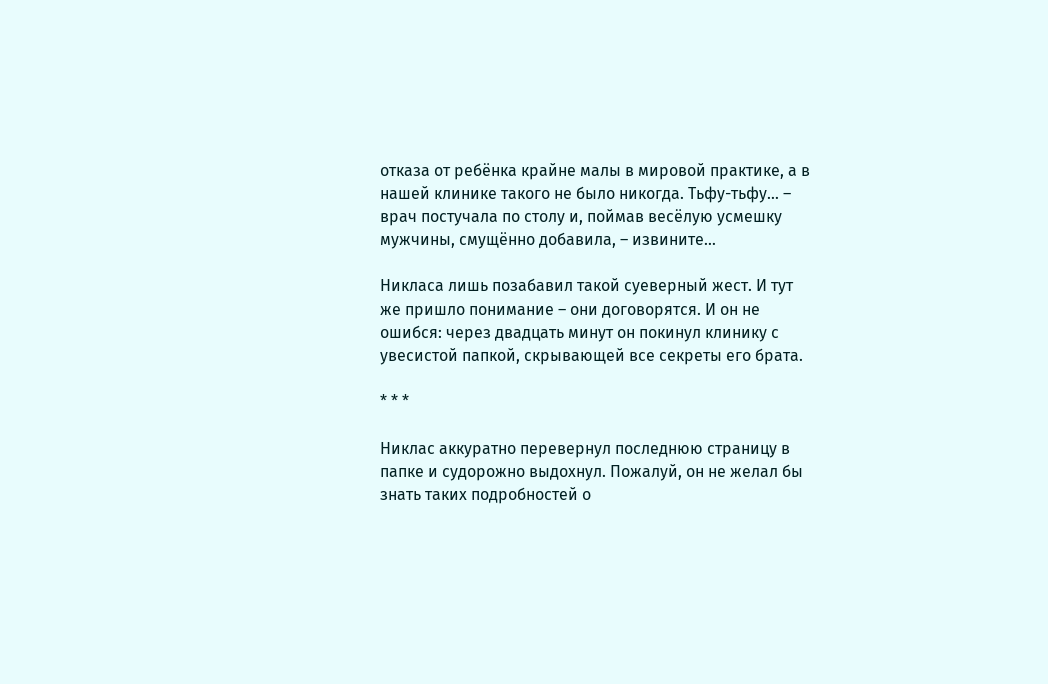отказа от ребёнка крайне малы в мировой практике, а в нашей клинике такого не было никогда. Тьфу-тьфу… – врач постучала по столу и, поймав весёлую усмешку мужчины, смущённо добавила, – извините…

Никласа лишь позабавил такой суеверный жест. И тут же пришло понимание – они договорятся. И он не ошибся: через двадцать минут он покинул клинику с увесистой папкой, скрывающей все секреты его брата.

* * *

Никлас аккуратно перевернул последнюю страницу в папке и судорожно выдохнул. Пожалуй, он не желал бы знать таких подробностей о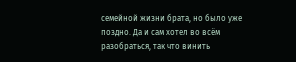семейной жизни брата, но было уже поздно. Да и сам хотел во всём разобраться, так что винить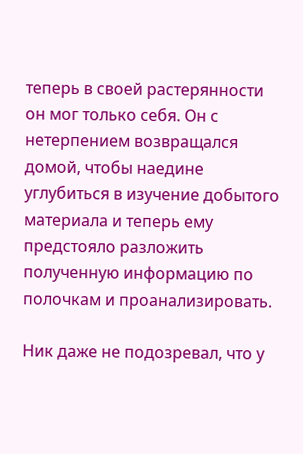теперь в своей растерянности он мог только себя. Он с нетерпением возвращался домой, чтобы наедине углубиться в изучение добытого материала и теперь ему предстояло разложить полученную информацию по полочкам и проанализировать.

Ник даже не подозревал, что у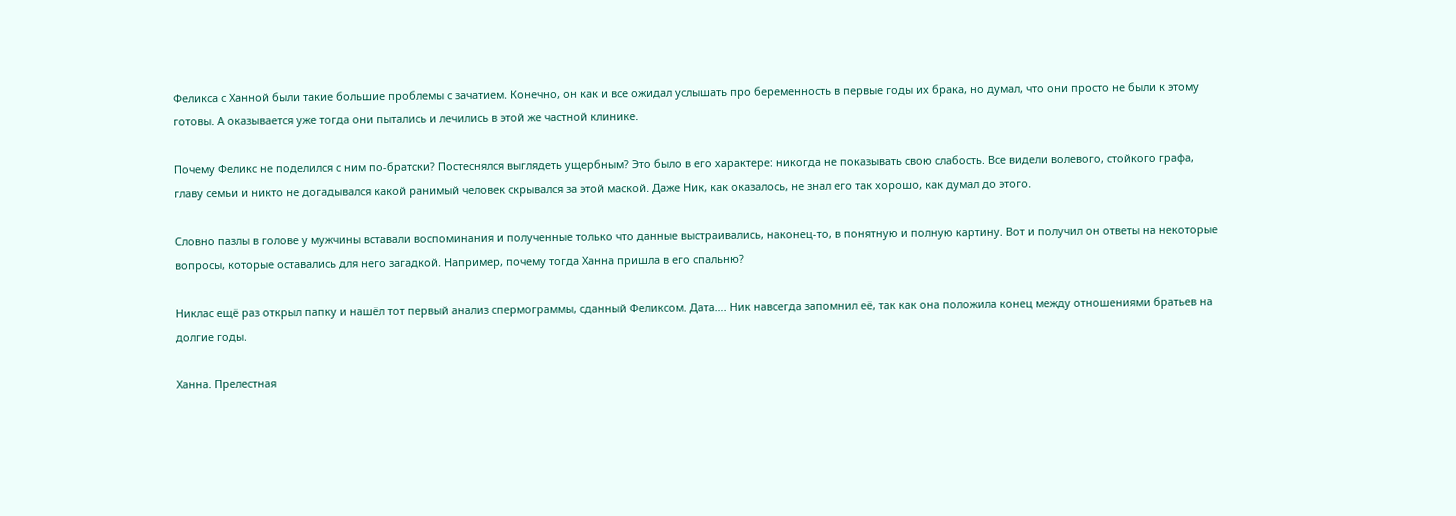Феликса с Ханной были такие большие проблемы с зачатием. Конечно, он как и все ожидал услышать про беременность в первые годы их брака, но думал, что они просто не были к этому готовы. А оказывается уже тогда они пытались и лечились в этой же частной клинике.

Почему Феликс не поделился с ним по-братски? Постеснялся выглядеть ущербным? Это было в его характере: никогда не показывать свою слабость. Все видели волевого, стойкого графа, главу семьи и никто не догадывался какой ранимый человек скрывался за этой маской. Даже Ник, как оказалось, не знал его так хорошо, как думал до этого.

Словно пазлы в голове у мужчины вставали воспоминания и полученные только что данные выстраивались, наконец-то, в понятную и полную картину. Вот и получил он ответы на некоторые вопросы, которые оставались для него загадкой. Например, почему тогда Ханна пришла в его спальню?

Никлас ещё раз открыл папку и нашёл тот первый анализ спермограммы, сданный Феликсом. Дата…. Ник навсегда запомнил её, так как она положила конец между отношениями братьев на долгие годы.

Ханна. Прелестная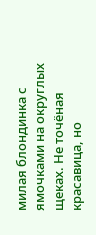милая блондинка с ямочками на округлых щеках. Не точёная красавица, но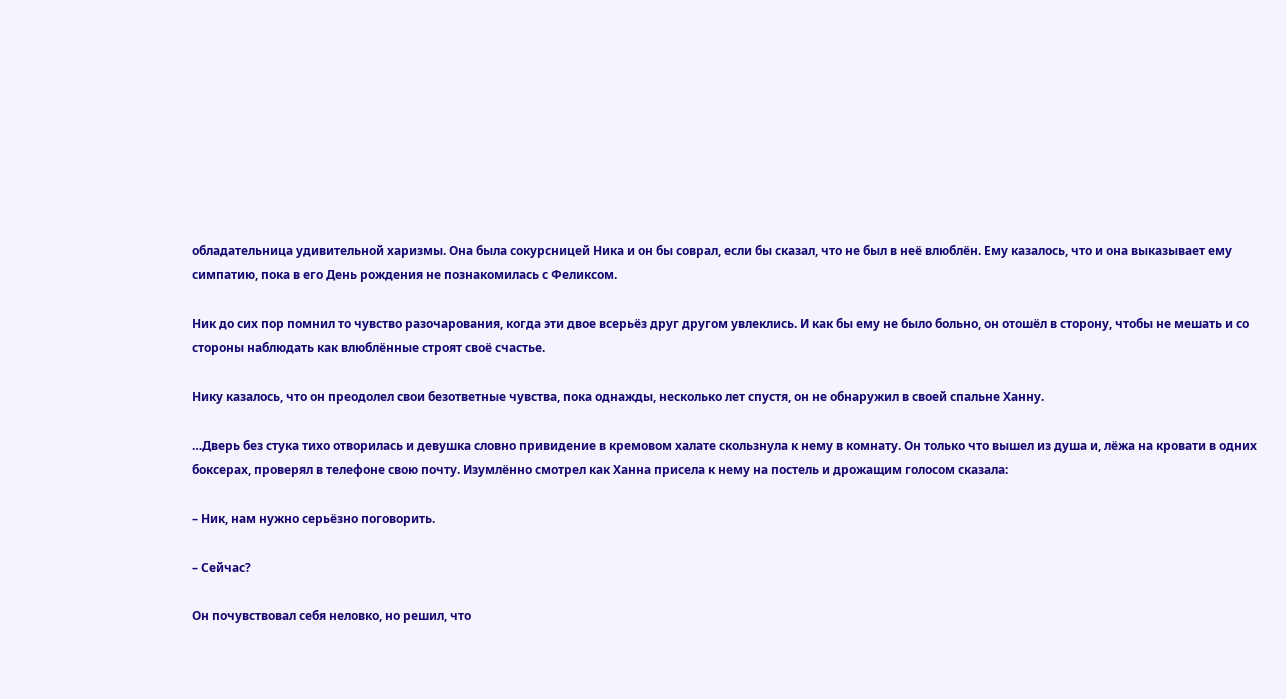обладательница удивительной харизмы. Она была сокурсницей Ника и он бы соврал, если бы сказал, что не был в неё влюблён. Ему казалось, что и она выказывает ему симпатию, пока в его День рождения не познакомилась с Феликсом.

Ник до сих пор помнил то чувство разочарования, когда эти двое всерьёз друг другом увлеклись. И как бы ему не было больно, он отошёл в сторону, чтобы не мешать и со стороны наблюдать как влюблённые строят своё счастье.

Нику казалось, что он преодолел свои безответные чувства, пока однажды, несколько лет спустя, он не обнаружил в своей спальне Ханну.

…Дверь без стука тихо отворилась и девушка словно привидение в кремовом халате скользнула к нему в комнату. Он только что вышел из душа и, лёжа на кровати в одних боксерах, проверял в телефоне свою почту. Изумлённо смотрел как Ханна присела к нему на постель и дрожащим голосом сказала:

– Ник, нам нужно серьёзно поговорить.

– Сейчас?

Он почувствовал себя неловко, но решил, что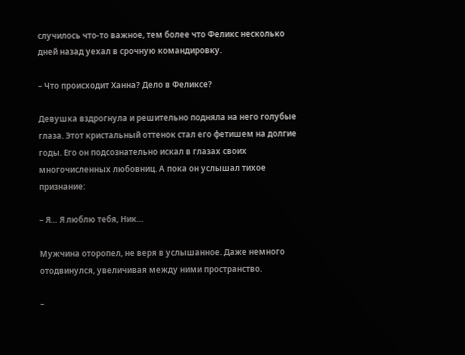случилось что-то важное, тем более что Феликс несколько дней назад уехал в срочную командировку.

– Что происходит Ханна? Дело в Феликсе?

Девушка вздрогнула и решительно подняла на него голубые глаза. Этот кристальный оттенок стал его фетишем на долгие годы. Его он подсознательно искал в глазах своих многочисленных любовниц. А пока он услышал тихое признание:

– Я… Я люблю тебя, Ник…

Мужчина оторопел, не веря в услышанное. Даже немного отодвинулся, увеличивая между ними пространство.

–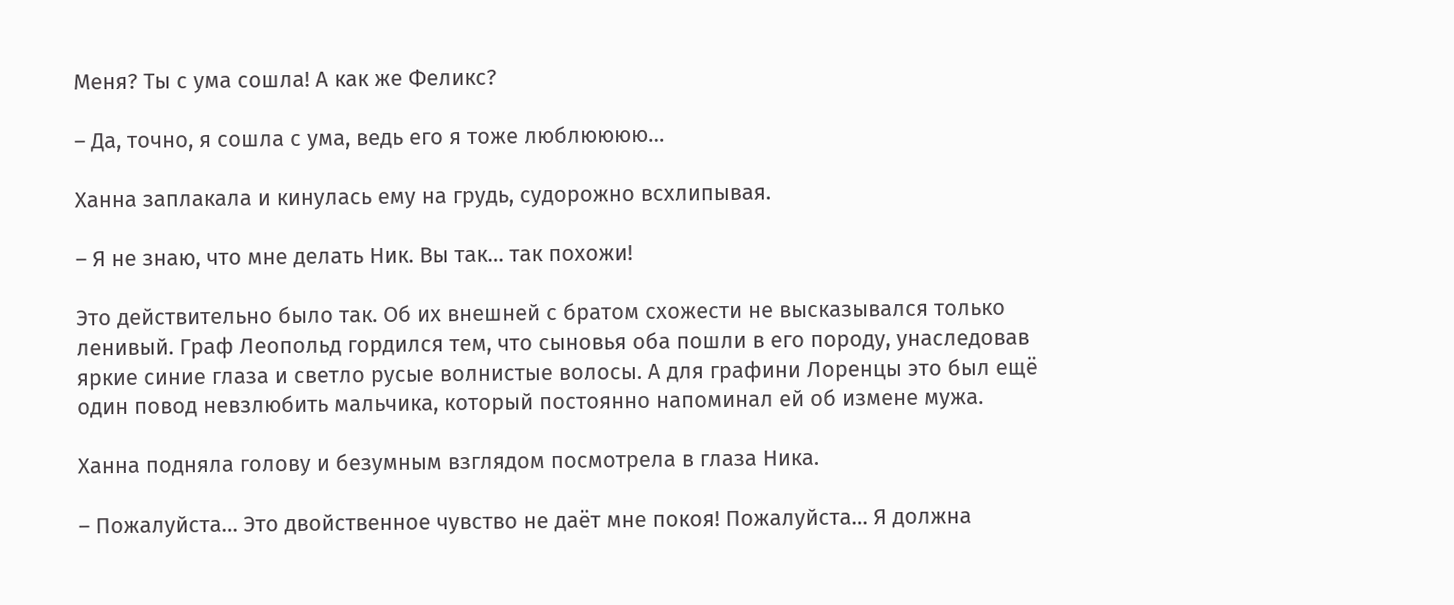Меня? Ты с ума сошла! А как же Феликс?

– Да, точно, я сошла с ума, ведь его я тоже люблюююю…

Ханна заплакала и кинулась ему на грудь, судорожно всхлипывая.

– Я не знаю, что мне делать Ник. Вы так… так похожи!

Это действительно было так. Об их внешней с братом схожести не высказывался только ленивый. Граф Леопольд гордился тем, что сыновья оба пошли в его породу, унаследовав яркие синие глаза и светло русые волнистые волосы. А для графини Лоренцы это был ещё один повод невзлюбить мальчика, который постоянно напоминал ей об измене мужа.

Ханна подняла голову и безумным взглядом посмотрела в глаза Ника.

– Пожалуйста… Это двойственное чувство не даёт мне покоя! Пожалуйста… Я должна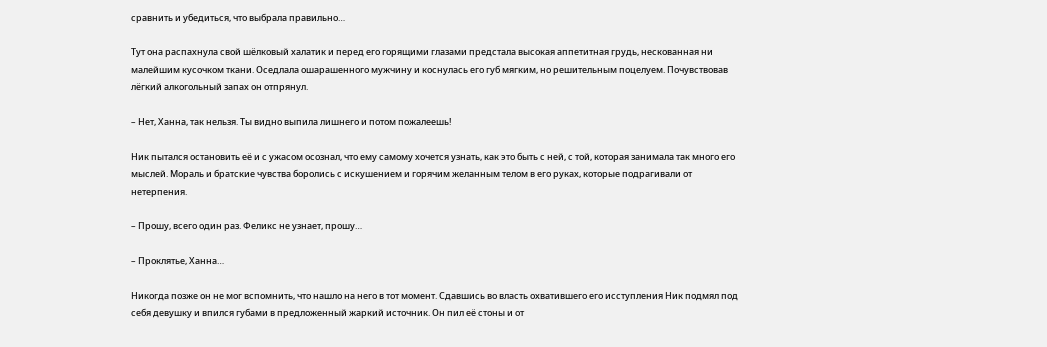сравнить и убедиться, что выбрала правильно…

Тут она распахнула свой шёлковый халатик и перед его горящими глазами предстала высокая аппетитная грудь, нескованная ни малейшим кусочком ткани. Оседлала ошарашенного мужчину и коснулась его губ мягким, но решительным поцелуем. Почувствовав лёгкий алкогольный запах он отпрянул.

– Нет, Ханна, так нельзя. Ты видно выпила лишнего и потом пожалеешь!

Ник пытался остановить её и с ужасом осознал, что ему самому хочется узнать, как это быть с ней, с той, которая занимала так много его мыслей. Мораль и братские чувства боролись с искушением и горячим желанным телом в его руках, которые подрагивали от нетерпения.

– Прошу, всего один раз. Феликс не узнает, прошу…

– Проклятье, Ханна…

Никогда позже он не мог вспомнить, что нашло на него в тот момент. Сдавшись во власть охватившего его исступления Ник подмял под себя девушку и впился губами в предложенный жаркий источник. Он пил её стоны и от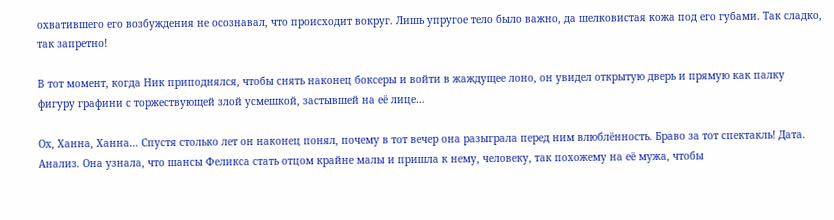охватившего его возбуждения не осознавал, что происходит вокруг. Лишь упругое тело было важно, да шелковистая кожа под его губами. Так сладко, так запретно!

В тот момент, когда Ник приподнялся, чтобы снять наконец боксеры и войти в жаждущее лоно, он увидел открытую дверь и прямую как палку фигуру графини с торжествующей злой усмешкой, застывшей на её лице…

Ох, Ханна, Ханна… Спустя столько лет он наконец понял, почему в тот вечер она разыграла перед ним влюблённость. Браво за тот спектакль! Дата. Анализ. Она узнала, что шансы Феликса стать отцом крайне малы и пришла к нему, человеку, так похожему на её мужа, чтобы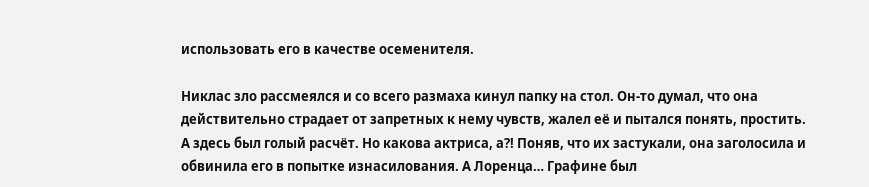использовать его в качестве осеменителя.

Никлас зло рассмеялся и со всего размаха кинул папку на стол. Он-то думал, что она действительно страдает от запретных к нему чувств, жалел её и пытался понять, простить. А здесь был голый расчёт. Но какова актриса, а?! Поняв, что их застукали, она заголосила и обвинила его в попытке изнасилования. А Лоренца… Графине был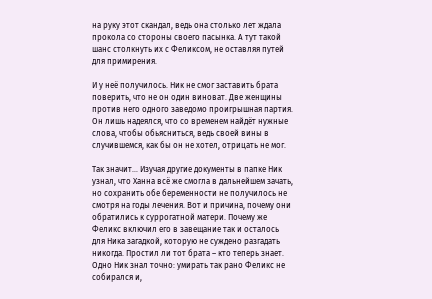на руку этот скандал, ведь она столько лет ждала прокола со стороны своего пасынка. А тут такой шанс столкнуть их с Феликсом, не оставляя путей для примирения.

И у неё получилось. Ник не смог заставить брата поверить, что не он один виноват. Две женщины против него одного заведомо проигрышная партия. Он лишь надеялся, что со временем найдёт нужные слова, чтобы обьясниться, ведь своей вины в случившемся, как бы он не хотел, отрицать не мог.

Так значит… Изучая другие документы в папке Ник узнал, что Ханна всё же смогла в дальнейшем зачать, но сохранить обе беременности не получилось не смотря на годы лечения. Вот и причина, почему они обратились к суррогатной матери. Почему же Феликс включил его в завещание так и осталось для Ника загадкой, которую не суждено разгадать никогда. Простил ли тот брата – кто теперь знает. Одно Ник знал точно: умирать так рано Феликс не собирался и,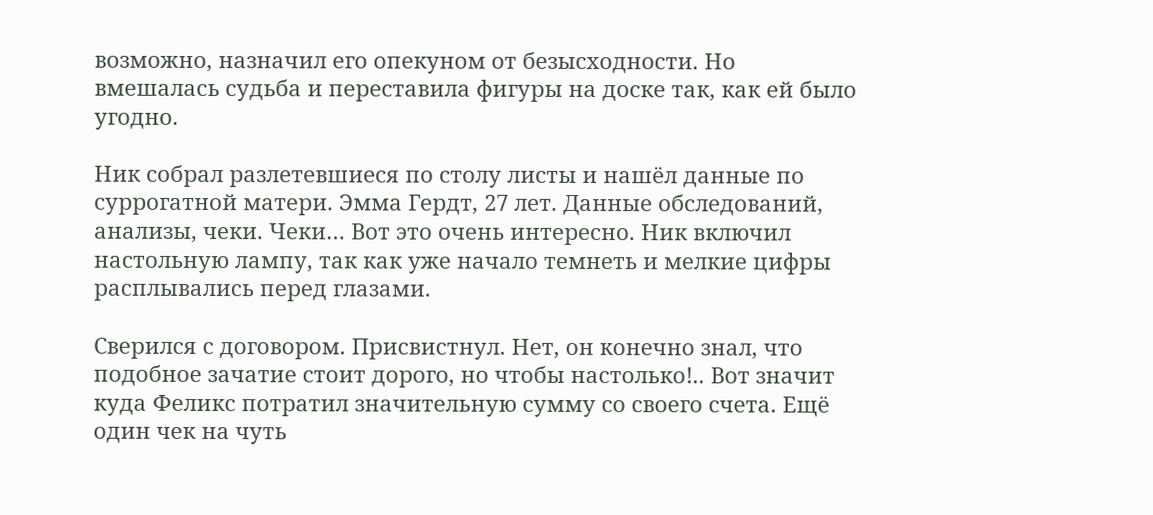возможно, назначил его опекуном от безысходности. Но вмешалась судьба и переставила фигуры на доске так, как ей было угодно.

Ник собрал разлетевшиеся по столу листы и нашёл данные по суррогатной матери. Эмма Гердт, 27 лет. Данные обследований, анализы, чеки. Чеки… Вот это очень интересно. Ник включил настольную лампу, так как уже начало темнеть и мелкие цифры расплывались перед глазами.

Сверился с договором. Присвистнул. Нет, он конечно знал, что подобное зачатие стоит дорого, но чтобы настолько!.. Вот значит куда Феликс потратил значительную сумму со своего счета. Ещё один чек на чуть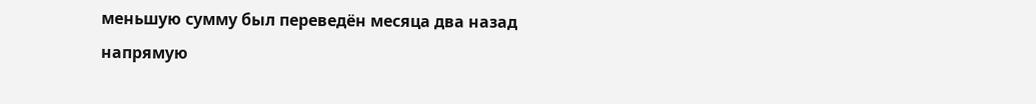меньшую сумму был переведён месяца два назад напрямую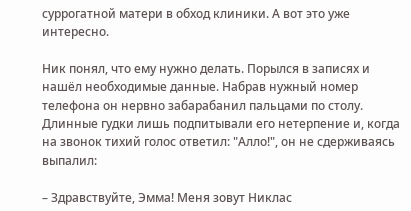суррогатной матери в обход клиники. А вот это уже интересно.

Ник понял, что ему нужно делать. Порылся в записях и нашёл необходимые данные. Набрав нужный номер телефона он нервно забарабанил пальцами по столу. Длинные гудки лишь подпитывали его нетерпение и, когда на звонок тихий голос ответил: "Алло!", он не сдерживаясь выпалил:

– Здравствуйте, Эмма! Меня зовут Никлас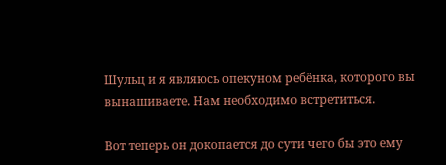Шульц и я являюсь опекуном ребёнка, которого вы вынашиваете. Нам необходимо встретиться.

Вот теперь он докопается до сути чего бы это ему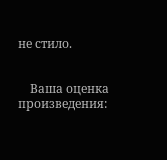не стило.


    Ваша оценка произведения: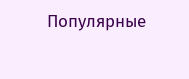Популярные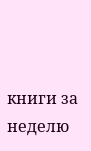книги за неделю